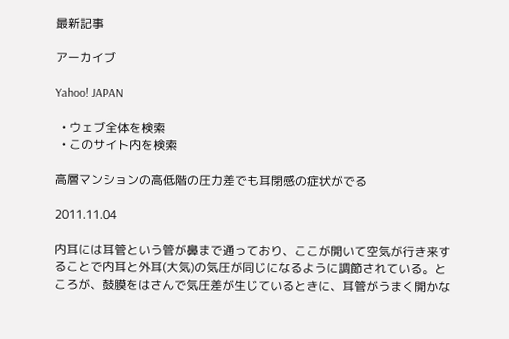最新記事

アーカイブ

Yahoo! JAPAN

  • ウェブ全体を検索
  • このサイト内を検索

高層マンションの高低階の圧力差でも耳閉感の症状がでる

2011.11.04

内耳には耳管という管が鼻まで通っており、ここが開いて空気が行き来することで内耳と外耳(大気)の気圧が同じになるように調節されている。ところが、鼓膜をはさんで気圧差が生じているときに、耳管がうまく開かな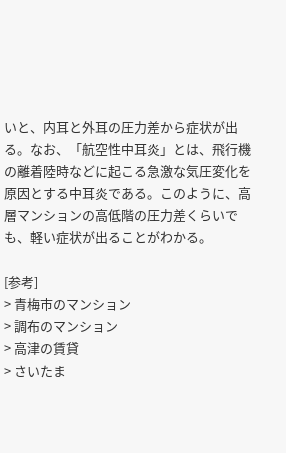いと、内耳と外耳の圧力差から症状が出る。なお、「航空性中耳炎」とは、飛行機の離着陸時などに起こる急激な気圧変化を原因とする中耳炎である。このように、高層マンションの高低階の圧力差くらいでも、軽い症状が出ることがわかる。

[参考]
> 青梅市のマンション
> 調布のマンション
> 高津の賃貸
> さいたま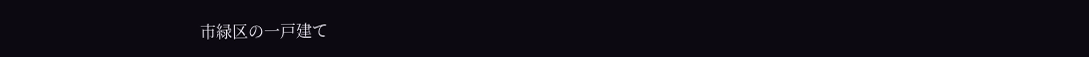市緑区の一戸建て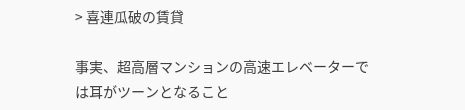> 喜連瓜破の賃貸

事実、超高層マンションの高速エレベーターでは耳がツーンとなること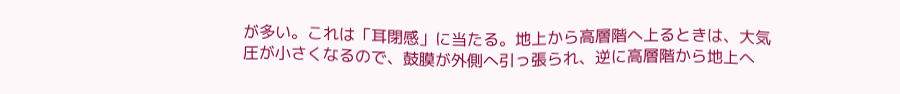が多い。これは「耳閉感」に当たる。地上から高層階へ上るときは、大気圧が小さくなるので、鼓膜が外側へ引っ張られ、逆に高層階から地上へ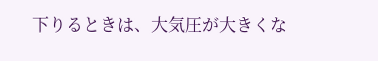下りるときは、大気圧が大きくな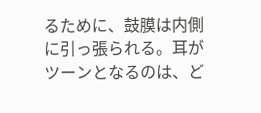るために、鼓膜は内側に引っ張られる。耳がツーンとなるのは、ど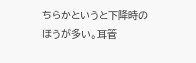ちらかというと下降時のほうが多い。耳管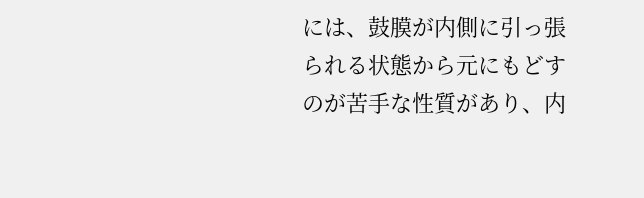には、鼓膜が内側に引っ張られる状態から元にもどすのが苦手な性質があり、内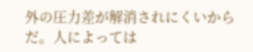外の圧力差が解消されにくいからだ。人によっては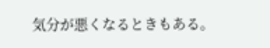気分が悪くなるときもある。